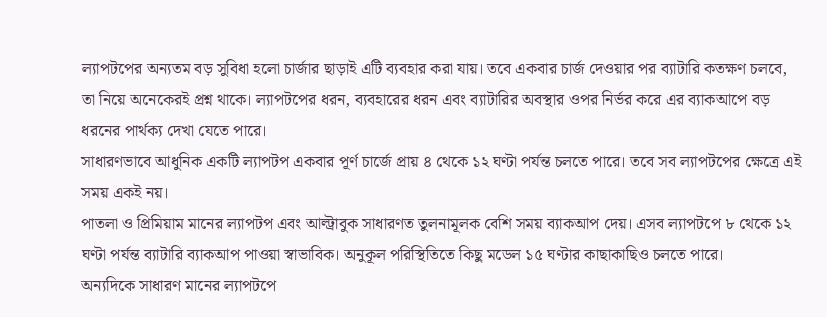ল্যাপটপের অন্যতম বড় সুবিধা হলো চার্জার ছাড়াই এটি ব্যবহার করা যায়। তবে একবার চার্জ দেওয়ার পর ব্যাটারি কতক্ষণ চলবে, তা নিয়ে অনেকেরই প্রশ্ন থাকে। ল্যাপটপের ধরন, ব্যবহারের ধরন এবং ব্যাটারির অবস্থার ওপর নির্ভর করে এর ব্যাকআপে বড় ধরনের পার্থক্য দেখা যেতে পারে।
সাধারণভাবে আধুনিক একটি ল্যাপটপ একবার পূর্ণ চার্জে প্রায় ৪ থেকে ১২ ঘণ্টা পর্যন্ত চলতে পারে। তবে সব ল্যাপটপের ক্ষেত্রে এই সময় একই নয়।
পাতলা ও প্রিমিয়াম মানের ল্যাপটপ এবং আল্ট্রাবুক সাধারণত তুলনামূলক বেশি সময় ব্যাকআপ দেয়। এসব ল্যাপটপে ৮ থেকে ১২ ঘণ্টা পর্যন্ত ব্যাটারি ব্যাকআপ পাওয়া স্বাভাবিক। অনুকূল পরিস্থিতিতে কিছু মডেল ১৫ ঘণ্টার কাছাকাছিও চলতে পারে।
অন্যদিকে সাধারণ মানের ল্যাপটপে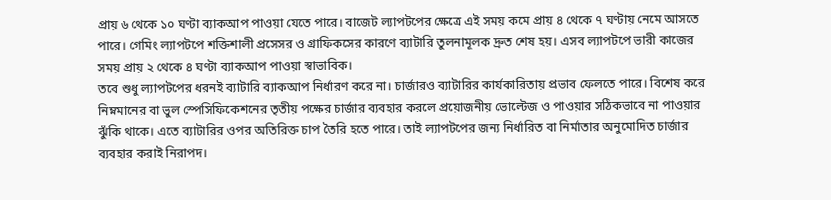প্রায় ৬ থেকে ১০ ঘণ্টা ব্যাকআপ পাওয়া যেতে পারে। বাজেট ল্যাপটপের ক্ষেত্রে এই সময় কমে প্রায় ৪ থেকে ৭ ঘণ্টায় নেমে আসতে পারে। গেমিং ল্যাপটপে শক্তিশালী প্রসেসর ও গ্রাফিকসের কারণে ব্যাটারি তুলনামূলক দ্রুত শেষ হয়। এসব ল্যাপটপে ভারী কাজের সময় প্রায় ২ থেকে ৪ ঘণ্টা ব্যাকআপ পাওয়া স্বাভাবিক।
তবে শুধু ল্যাপটপের ধরনই ব্যাটারি ব্যাকআপ নির্ধারণ করে না। চার্জারও ব্যাটারির কার্যকারিতায় প্রভাব ফেলতে পারে। বিশেষ করে নিম্নমানের বা ভুল স্পেসিফিকেশনের তৃতীয় পক্ষের চার্জার ব্যবহার করলে প্রয়োজনীয় ভোল্টেজ ও পাওয়ার সঠিকভাবে না পাওয়ার ঝুঁকি থাকে। এতে ব্যাটারির ওপর অতিরিক্ত চাপ তৈরি হতে পারে। তাই ল্যাপটপের জন্য নির্ধারিত বা নির্মাতার অনুমোদিত চার্জার ব্যবহার করাই নিরাপদ।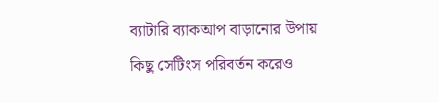ব্যাটারি ব্যাকআপ বাড়ানোর উপায়
কিছু সেটিংস পরিবর্তন করেও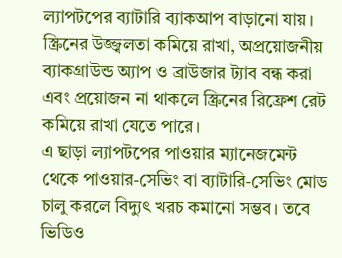ল্যাপটপের ব্যাটারি ব্যাকআপ বাড়ানো যায়। স্ক্রিনের উজ্জ্বলতা কমিয়ে রাখা, অপ্রয়োজনীয় ব্যাকগ্রাউন্ড অ্যাপ ও ব্রাউজার ট্যাব বন্ধ করা এবং প্রয়োজন না থাকলে স্ক্রিনের রিফ্রেশ রেট কমিয়ে রাখা যেতে পারে।
এ ছাড়া ল্যাপটপের পাওয়ার ম্যানেজমেন্ট থেকে পাওয়ার-সেভিং বা ব্যাটারি-সেভিং মোড চালু করলে বিদ্যুৎ খরচ কমানো সম্ভব। তবে ভিডিও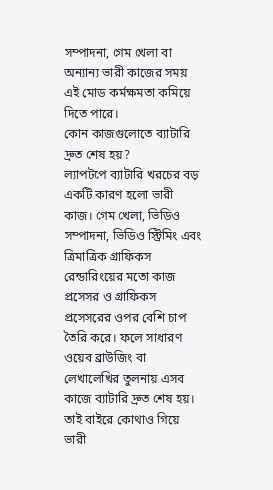সম্পাদনা, গেম খেলা বা অন্যান্য ভারী কাজের সময় এই মোড কর্মক্ষমতা কমিয়ে দিতে পারে।
কোন কাজগুলোতে ব্যাটারি দ্রুত শেষ হয়?
ল্যাপটপে ব্যাটারি খরচের বড় একটি কারণ হলো ভারী কাজ। গেম খেলা, ভিডিও সম্পাদনা, ভিডিও স্ট্রিমিং এবং ত্রিমাত্রিক গ্রাফিকস রেন্ডারিংয়ের মতো কাজ প্রসেসর ও গ্রাফিকস প্রসেসরের ওপর বেশি চাপ তৈরি করে। ফলে সাধারণ ওয়েব ব্রাউজিং বা লেখালেখির তুলনায় এসব কাজে ব্যাটারি দ্রুত শেষ হয়।
তাই বাইরে কোথাও গিয়ে ভারী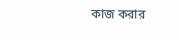কাজ করার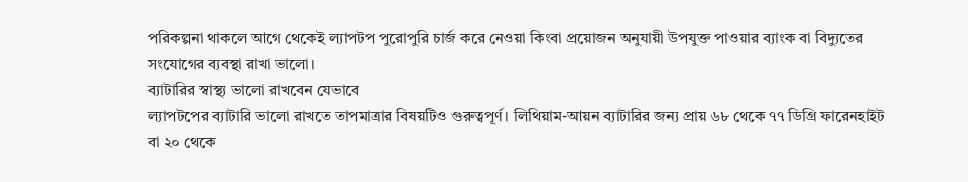পরিকল্পনা থাকলে আগে থেকেই ল্যাপটপ পুরোপুরি চার্জ করে নেওয়া কিংবা প্রয়োজন অনুযায়ী উপযুক্ত পাওয়ার ব্যাংক বা বিদ্যুতের সংযোগের ব্যবস্থা রাখা ভালো।
ব্যাটারির স্বাস্থ্য ভালো রাখবেন যেভাবে
ল্যাপটপের ব্যাটারি ভালো রাখতে তাপমাত্রার বিষয়টিও গুরুত্বপূর্ণ। লিথিয়াম-আয়ন ব্যাটারির জন্য প্রায় ৬৮ থেকে ৭৭ ডিগ্রি ফারেনহাইট বা ২০ থেকে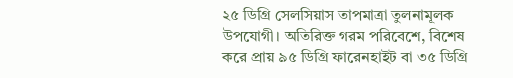২৫ ডিগ্রি সেলসিয়াস তাপমাত্রা তুলনামূলক উপযোগী। অতিরিক্ত গরম পরিবেশে, বিশেষ করে প্রায় ৯৫ ডিগ্রি ফারেনহাইট বা ৩৫ ডিগ্রি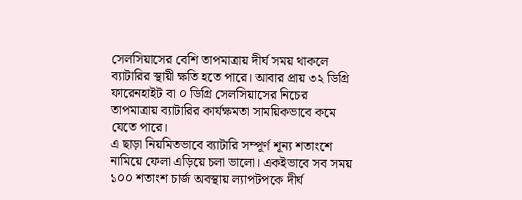সেলসিয়াসের বেশি তাপমাত্রায় দীর্ঘ সময় থাকলে ব্যাটারির স্থায়ী ক্ষতি হতে পারে। আবার প্রায় ৩২ ডিগ্রি ফারেনহাইট বা ০ ডিগ্রি সেলসিয়াসের নিচের তাপমাত্রায় ব্যাটারির কার্যক্ষমতা সাময়িকভাবে কমে যেতে পারে।
এ ছাড়া নিয়মিতভাবে ব্যাটারি সম্পূর্ণ শূন্য শতাংশে নামিয়ে ফেলা এড়িয়ে চলা ভালো। একইভাবে সব সময় ১০০ শতাংশ চার্জ অবস্থায় ল্যাপটপকে দীর্ঘ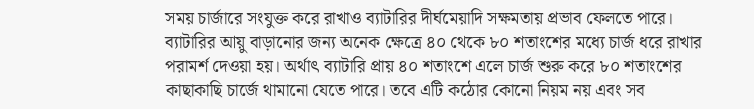সময় চার্জারে সংযুক্ত করে রাখাও ব্যাটারির দীর্ঘমেয়াদি সক্ষমতায় প্রভাব ফেলতে পারে।
ব্যাটারির আয়ু বাড়ানোর জন্য অনেক ক্ষেত্রে ৪০ থেকে ৮০ শতাংশের মধ্যে চার্জ ধরে রাখার পরামর্শ দেওয়া হয়। অর্থাৎ ব্যাটারি প্রায় ৪০ শতাংশে এলে চার্জ শুরু করে ৮০ শতাংশের কাছাকাছি চার্জে থামানো যেতে পারে। তবে এটি কঠোর কোনো নিয়ম নয় এবং সব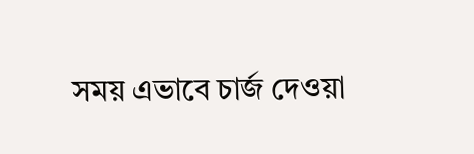সময় এভাবে চার্জ দেওয়া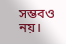সম্ভবও নয়।